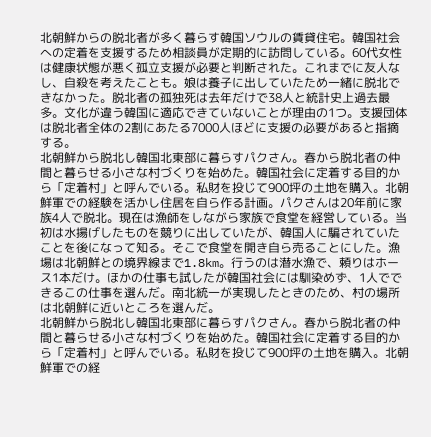北朝鮮からの脱北者が多く暮らす韓国ソウルの賃貸住宅。韓国社会への定着を支援するため相談員が定期的に訪問している。60代女性は健康状態が悪く孤立支援が必要と判断された。これまでに友人なし、自殺を考えたことも。娘は養子に出していたため一緒に脱北できなかった。脱北者の孤独死は去年だけで38人と統計史上過去最多。文化が違う韓国に適応できていないことが理由の1つ。支援団体は脱北者全体の2割にあたる7000人ほどに支援の必要があると指摘する。
北朝鮮から脱北し韓国北東部に暮らすパクさん。春から脱北者の仲間と暮らせる小さな村づくりを始めた。韓国社会に定着する目的から「定着村」と呼んでいる。私財を投じて900坪の土地を購入。北朝鮮軍での経験を活かし住居を自ら作る計画。パクさんは20年前に家族4人で脱北。現在は漁師をしながら家族で食堂を経営している。当初は水揚げしたものを競りに出していたが、韓国人に騙されていたことを後になって知る。そこで食堂を開き自ら売ることにした。漁場は北朝鮮との境界線まで1.8km。行うのは潜水漁で、頼りはホース1本だけ。ほかの仕事も試したが韓国社会には馴染めず、1人でできるこの仕事を選んだ。南北統一が実現したときのため、村の場所は北朝鮮に近いところを選んだ。
北朝鮮から脱北し韓国北東部に暮らすパクさん。春から脱北者の仲間と暮らせる小さな村づくりを始めた。韓国社会に定着する目的から「定着村」と呼んでいる。私財を投じて900坪の土地を購入。北朝鮮軍での経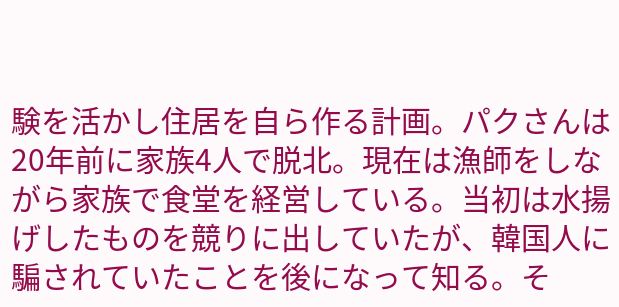験を活かし住居を自ら作る計画。パクさんは20年前に家族4人で脱北。現在は漁師をしながら家族で食堂を経営している。当初は水揚げしたものを競りに出していたが、韓国人に騙されていたことを後になって知る。そ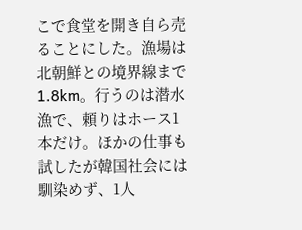こで食堂を開き自ら売ることにした。漁場は北朝鮮との境界線まで1.8km。行うのは潜水漁で、頼りはホース1本だけ。ほかの仕事も試したが韓国社会には馴染めず、1人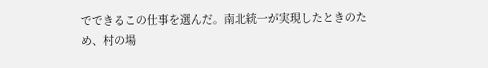でできるこの仕事を選んだ。南北統一が実現したときのため、村の場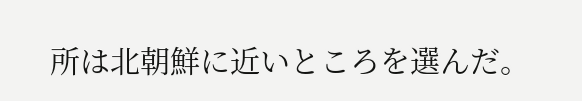所は北朝鮮に近いところを選んだ。